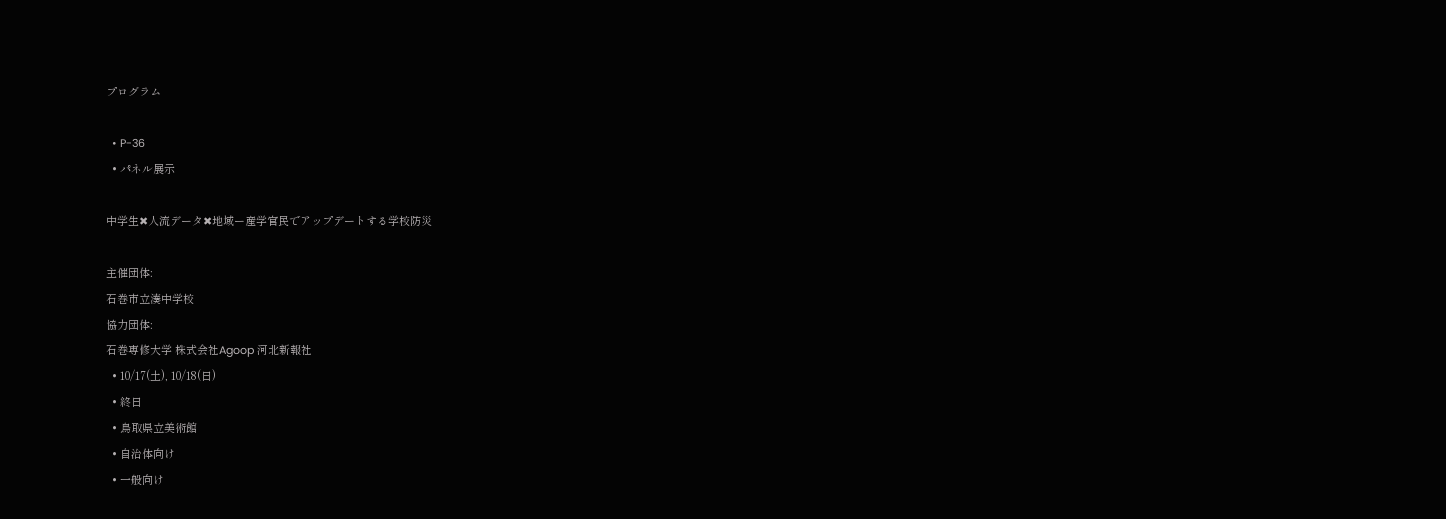プログラム

  • P-36
  • パネル展示

中学生✖人流データ✖地域ー産学官民でアップデートする学校防災

主催団体:
石巻市立湊中学校
協力団体:
石巻専修大学 株式会社Agoop 河北新報社
  • 10/17(土), 10/18(日)
  • 終日
  • 鳥取県立美術館
  • 自治体向け
  • 一般向け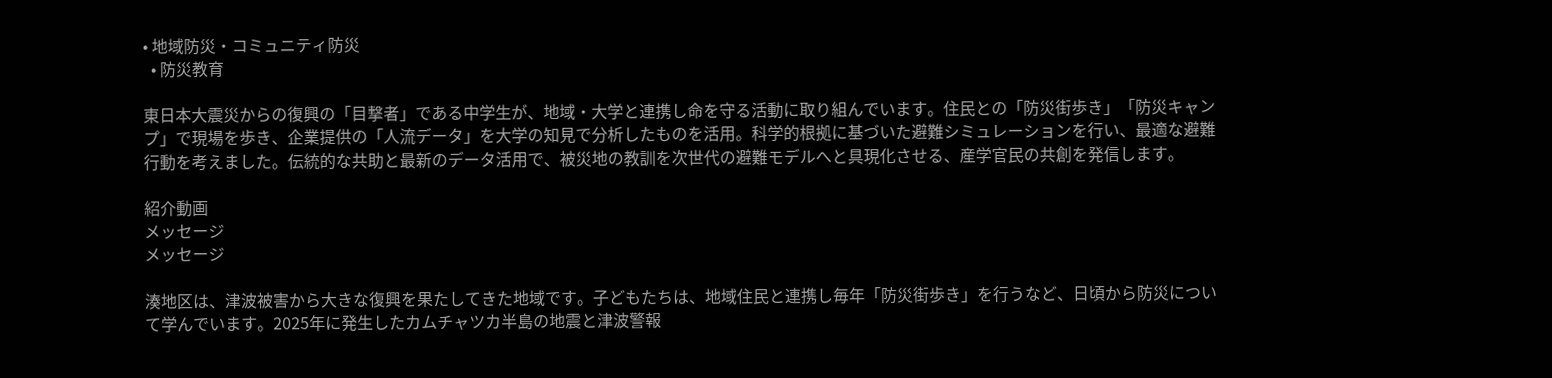• 地域防災・コミュニティ防災
  • 防災教育

東日本大震災からの復興の「目撃者」である中学生が、地域・大学と連携し命を守る活動に取り組んでいます。住民との「防災街歩き」「防災キャンプ」で現場を歩き、企業提供の「人流データ」を大学の知見で分析したものを活用。科学的根拠に基づいた避難シミュレーションを行い、最適な避難行動を考えました。伝統的な共助と最新のデータ活用で、被災地の教訓を次世代の避難モデルへと具現化させる、産学官民の共創を発信します。

紹介動画
メッセージ
メッセージ

湊地区は、津波被害から大きな復興を果たしてきた地域です。子どもたちは、地域住民と連携し毎年「防災街歩き」を行うなど、日頃から防災について学んでいます。2025年に発生したカムチャツカ半島の地震と津波警報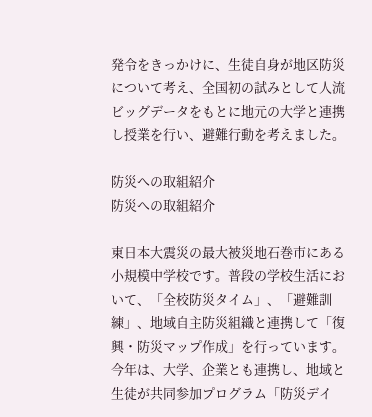発令をきっかけに、生徒自身が地区防災について考え、全国初の試みとして人流ビッグデータをもとに地元の大学と連携し授業を行い、避難行動を考えました。

防災への取組紹介
防災への取組紹介

東日本大震災の最大被災地石巻市にある小規模中学校です。普段の学校生活において、「全校防災タイム」、「避難訓練」、地域自主防災組織と連携して「復興・防災マップ作成」を行っています。今年は、大学、企業とも連携し、地域と生徒が共同参加プログラム「防災デイ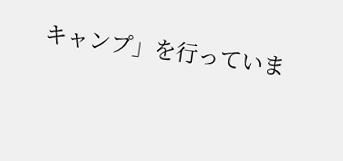キャンプ」を行っていま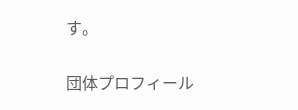す。

団体プロフィール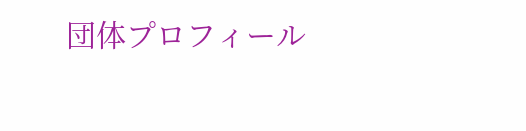団体プロフィール